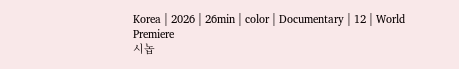Korea | 2026 | 26min | color | Documentary | 12 | World Premiere
시놉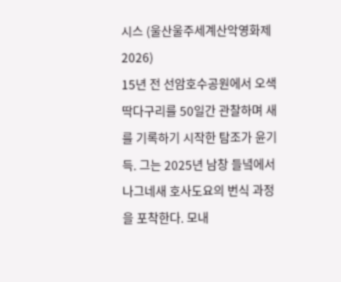시스 (울산울주세계산악영화제 2026)
15년 전 선암호수공원에서 오색딱다구리를 50일간 관찰하며 새를 기록하기 시작한 탐조가 윤기득. 그는 2025년 남창 들녘에서 나그네새 호사도요의 번식 과정을 포착한다. 모내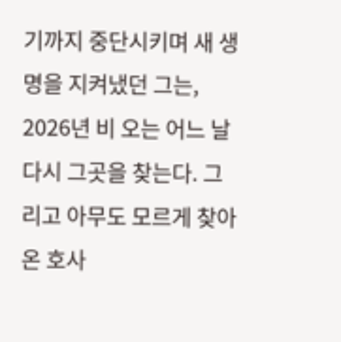기까지 중단시키며 새 생명을 지켜냈던 그는, 2026년 비 오는 어느 날 다시 그곳을 찾는다. 그리고 아무도 모르게 찾아온 호사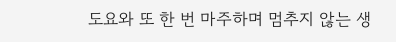도요와 또 한 번 마주하며 멈추지 않는 생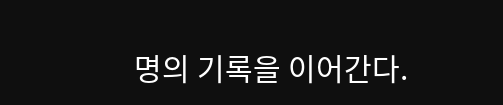명의 기록을 이어간다.